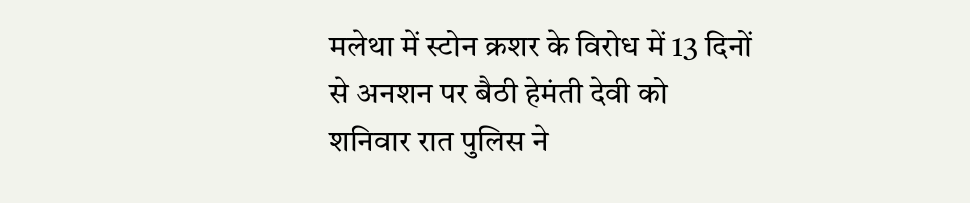मलेथा में स्टोन क्रशर के विरोध में 13 दिनों से अनशन पर बैठी हेमंती देवी को शनिवार रात पुलिस ने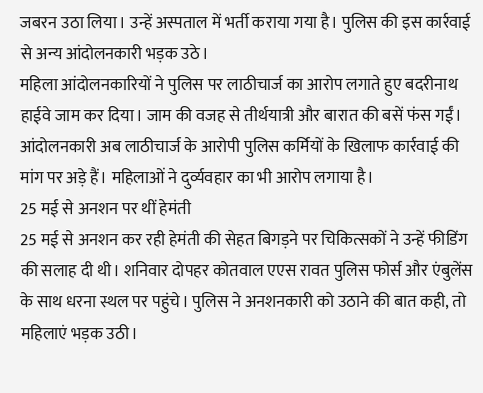जबरन उठा लिया। उन्हें अस्पताल में भर्ती कराया गया है। पुलिस की इस कार्रवाई से अन्य आंदोलनकारी भड़क उठे।
महिला आंदोलनकारियों ने पुलिस पर लाठीचार्ज का आरोप लगाते हुए बदरीनाथ हाईवे जाम कर दिया। जाम की वजह से तीर्थयात्री और बारात की बसें फंस गईं। आंदोलनकारी अब लाठीचार्ज के आरोपी पुलिस कर्मियों के खिलाफ कार्रवाई की मांग पर अड़े हैं। महिलाओं ने दुर्व्यवहार का भी आरोप लगाया है।
25 मई से अनशन पर थीं हेमंती
25 मई से अनशन कर रही हेमंती की सेहत बिगड़ने पर चिकित्सकों ने उन्हें फीडिंग की सलाह दी थी। शनिवार दोपहर कोतवाल एएस रावत पुलिस फोर्स और एंबुलेंस के साथ धरना स्थल पर पहुंचे। पुलिस ने अनशनकारी को उठाने की बात कही, तो महिलाएं भड़क उठी।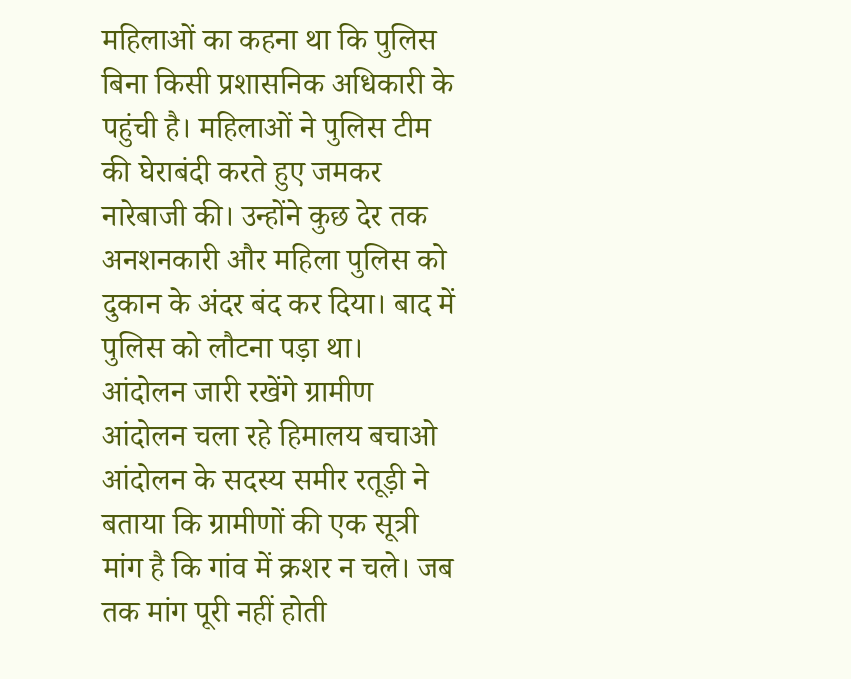महिलाओं का कहना था कि पुलिस बिना किसी प्रशासनिक अधिकारी के पहुंची है। महिलाओं ने पुलिस टीम की घेराबंदी करते हुए जमकर नारेबाजी की। उन्होंने कुछ देर तक अनशनकारी और महिला पुलिस को दुकान के अंदर बंद कर दिया। बाद में पुलिस को लौटना पड़ा था।
आंदोलन जारी रखेंगे ग्रामीण
आंदोलन चला रहे हिमालय बचाओ आंदोलन के सदस्य समीर रतूड़ी ने बताया कि ग्रामीणों की एक सूत्री मांग है कि गांव में क्रशर न चले। जब तक मांग पूरी नहीं होती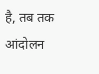है, तब तक आंदोलन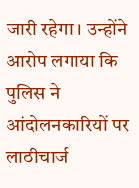जारी रहेगा। उन्होंने आरोप लगाया कि पुलिस ने आंदोलनकारियों पर लाठीचार्ज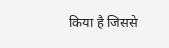किया है जिससे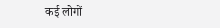कई लोगों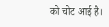को चोट आई है।